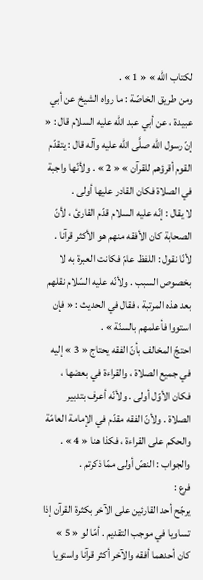لكتاب الله » « 1 » .
ومن طريق الخاصّة : ما رواه الشيخ عن أبي عبيدة ، عن أبي عبد الله عليه السلام قال : « إنّ رسول الله صلَّى الله عليه وآله قال : يتقدّم القوم أقرؤهم للقرآن » « 2 » . ولأنّها واجبة في الصلاة فكان القادر عليها أولى .
لا يقال : إنّه عليه السلام قدّم القارئ ، لأنّ الصحابة كان الأفقه منهم هو الأكثر قرآنا .
لأنّا نقول : اللفظ عامّ فكانت العبرة به لا بخصوص السبب . ولأنّه عليه السّلام نقلهم بعد هذه المرتبة ، فقال في الحديث : « فإن استووا فأعلمهم بالسنّة » .
احتجّ المخالف بأنّ الفقه يحتاج « 3 » إليه في جميع الصلاة ، والقراءة في بعضها ، فكان الأوّل أولى . ولأنّه أعرف بتدبير الصلاة . ولأنّ الفقه مقدّم في الإمامة العامّة والحكم على القراءة ، فكذا هنا « 4 » .
والجواب : النصّ أولى ممّا ذكرتم .
فرع :
يرجّح أحد القارئين على الآخر بكثرة القرآن إذا تساويا في موجب التقديم . أمّا لو « 5 » كان أحدهما أفقه والآخر أكثر قرآنا واستويا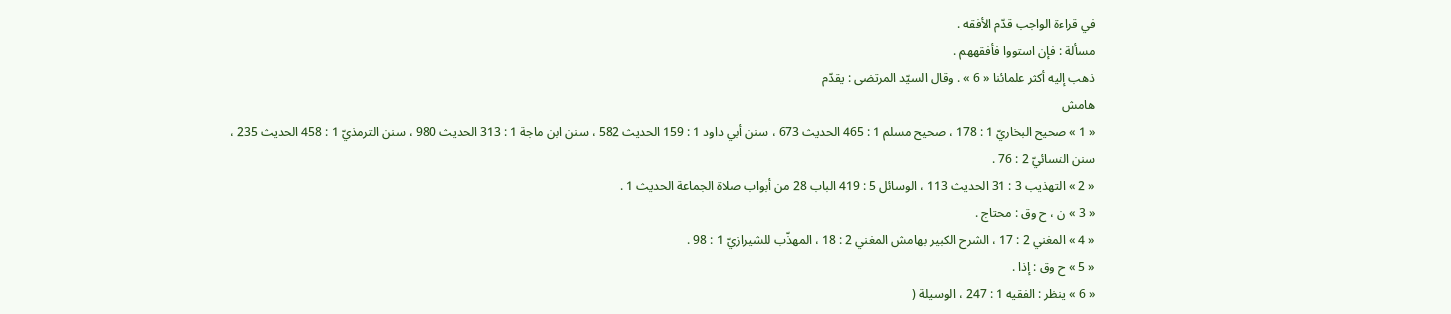في قراءة الواجب قدّم الأفقه .
مسألة : فإن استووا فأفقههم .
ذهب إليه أكثر علمائنا « 6 » . وقال السيّد المرتضى : يقدّم
هامش
« 1 » صحيح البخاريّ 1 : 178 ، صحيح مسلم 1 : 465 الحديث 673 ، سنن أبي داود 1 : 159 الحديث 582 ، سنن ابن ماجة 1 : 313 الحديث 980 ، سنن الترمذيّ 1 : 458 الحديث 235 ، سنن النسائيّ 2 : 76 .
« 2 » التهذيب 3 : 31 الحديث 113 ، الوسائل 5 : 419 الباب 28 من أبواب صلاة الجماعة الحديث 1 .
« 3 » ن ، ح وق : محتاج .
« 4 » المغني 2 : 17 ، الشرح الكبير بهامش المغني 2 : 18 ، المهذّب للشيرازيّ 1 : 98 .
« 5 » ح وق : إذا .
« 6 » ينظر : الفقيه 1 : 247 ، الوسيلة (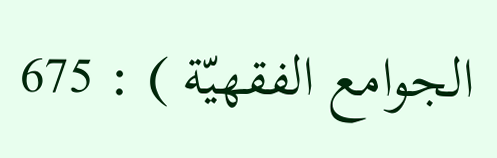الجوامع الفقهيّة ) : 675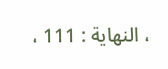، النهاية : 111 ،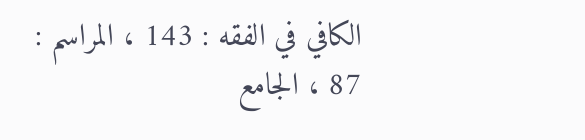الكافي في الفقه : 143 ، المراسم :
87 ، الجامع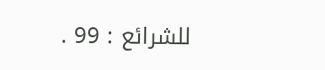للشرائع : 99 .